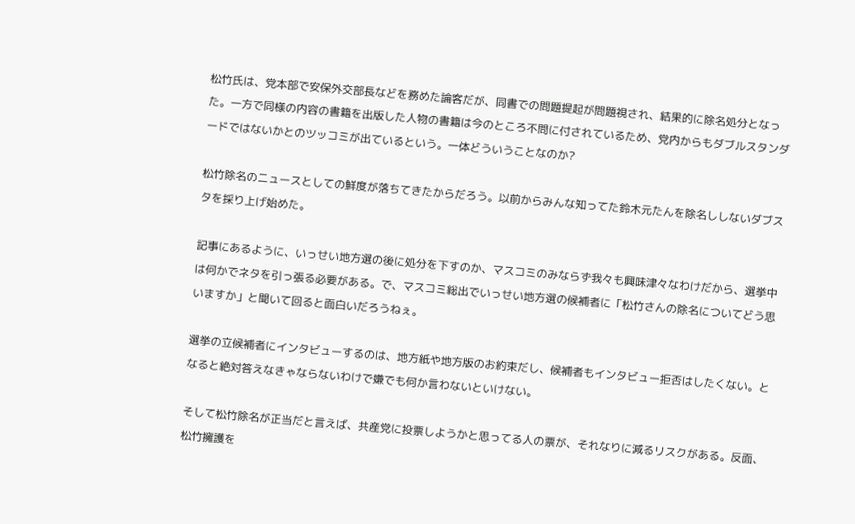松竹氏は、党本部で安保外交部長などを務めた論客だが、同書での問題提起が問題視され、結果的に除名処分となった。一方で同様の内容の書籍を出版した人物の書籍は今のところ不問に付されているため、党内からもダブルスタンダードではないかとのツッコミが出ているという。一体どういうことなのか?

松竹除名のニュースとしての鮮度が落ちてきたからだろう。以前からみんな知ってた鈴木元たんを除名ししないダブスタを採り上げ始めた。

記事にあるように、いっせい地方選の後に処分を下すのか、マスコミのみならず我々も興味津々なわけだから、選挙中は何かでネタを引っ張る必要がある。で、マスコミ総出でいっせい地方選の候補者に「松竹さんの除名についてどう思いますか」と聞いて回ると面白いだろうねぇ。

選挙の立候補者にインタビューするのは、地方紙や地方版のお約束だし、候補者もインタビュー拒否はしたくない。となると絶対答えなきゃならないわけで嫌でも何か言わないといけない。

そして松竹除名が正当だと言えば、共産党に投票しようかと思ってる人の票が、それなりに減るリスクがある。反面、松竹擁護を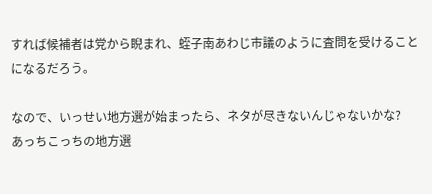すれば候補者は党から睨まれ、蛭子南あわじ市議のように査問を受けることになるだろう。

なので、いっせい地方選が始まったら、ネタが尽きないんじゃないかな?
あっちこっちの地方選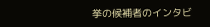挙の候補者のインタビ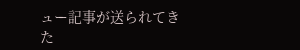ュー記事が送られてきた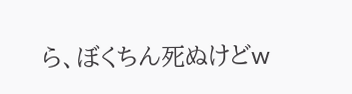ら、ぼくちん死ぬけどw